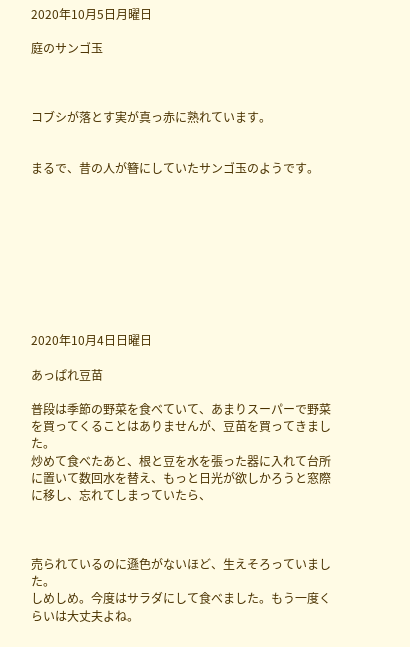2020年10月5日月曜日

庭のサンゴ玉



コブシが落とす実が真っ赤に熟れています。


まるで、昔の人が簪にしていたサンゴ玉のようです。









2020年10月4日日曜日

あっぱれ豆苗

普段は季節の野菜を食べていて、あまりスーパーで野菜を買ってくることはありませんが、豆苗を買ってきました。
炒めて食べたあと、根と豆を水を張った器に入れて台所に置いて数回水を替え、もっと日光が欲しかろうと窓際に移し、忘れてしまっていたら、



売られているのに遜色がないほど、生えそろっていました。
しめしめ。今度はサラダにして食べました。もう一度くらいは大丈夫よね。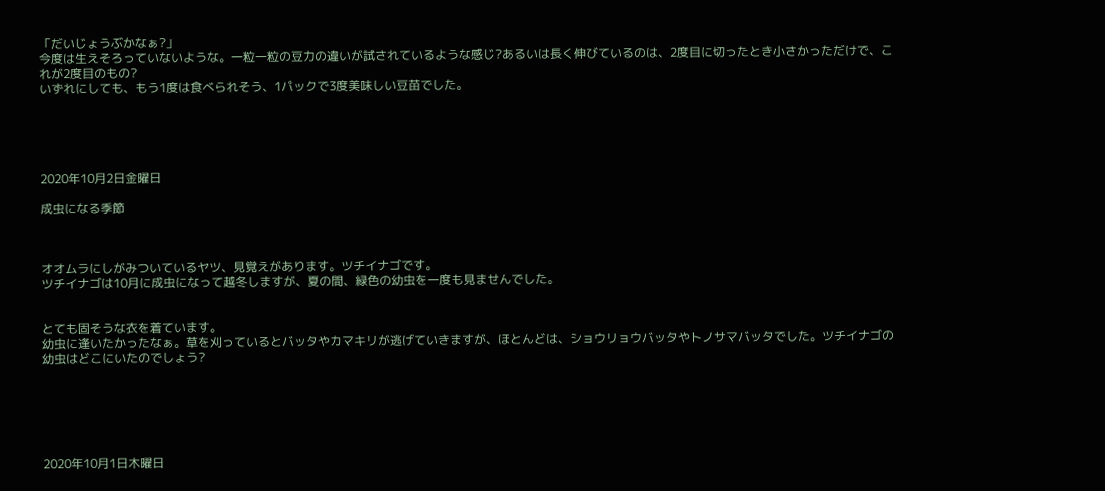「だいじょうぶかなぁ?」
今度は生えそろっていないような。一粒一粒の豆力の違いが試されているような感じ?あるいは長く伸びているのは、2度目に切ったとき小さかっただけで、これが2度目のもの?
いずれにしても、もう1度は食べられそう、1パックで3度美味しい豆苗でした。





2020年10月2日金曜日

成虫になる季節



オオムラにしがみついているヤツ、見覚えがあります。ツチイナゴです。
ツチイナゴは10月に成虫になって越冬しますが、夏の間、緑色の幼虫を一度も見ませんでした。


とても固そうな衣を着ています。
幼虫に逢いたかったなぁ。草を刈っているとバッタやカマキリが逃げていきますが、ほとんどは、ショウリョウバッタやトノサマバッタでした。ツチイナゴの幼虫はどこにいたのでしょう?






2020年10月1日木曜日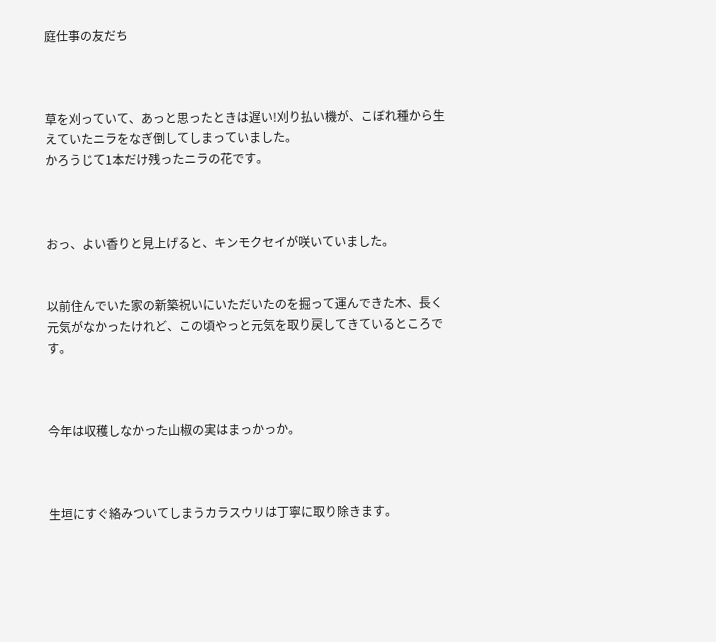庭仕事の友だち



草を刈っていて、あっと思ったときは遅い!刈り払い機が、こぼれ種から生えていたニラをなぎ倒してしまっていました。
かろうじて1本だけ残ったニラの花です。



おっ、よい香りと見上げると、キンモクセイが咲いていました。


以前住んでいた家の新築祝いにいただいたのを掘って運んできた木、長く元気がなかったけれど、この頃やっと元気を取り戻してきているところです。



今年は収穫しなかった山椒の実はまっかっか。



生垣にすぐ絡みついてしまうカラスウリは丁寧に取り除きます。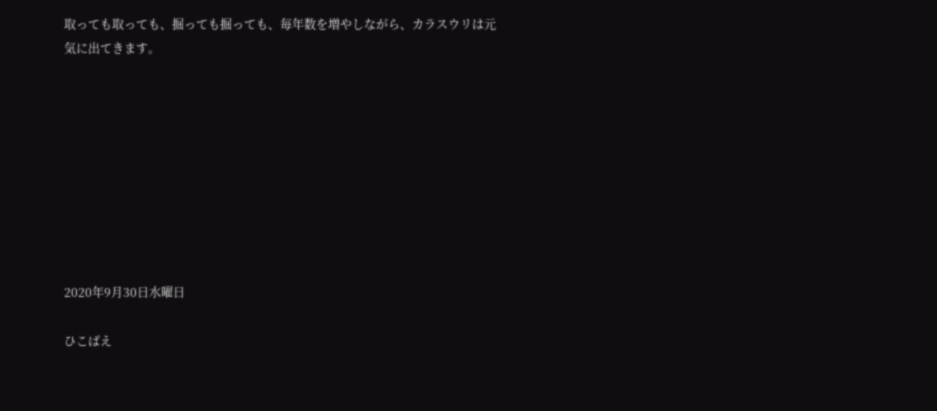取っても取っても、掘っても掘っても、毎年数を増やしながら、カラスウリは元気に出てきます。









2020年9月30日水曜日

ひこばえ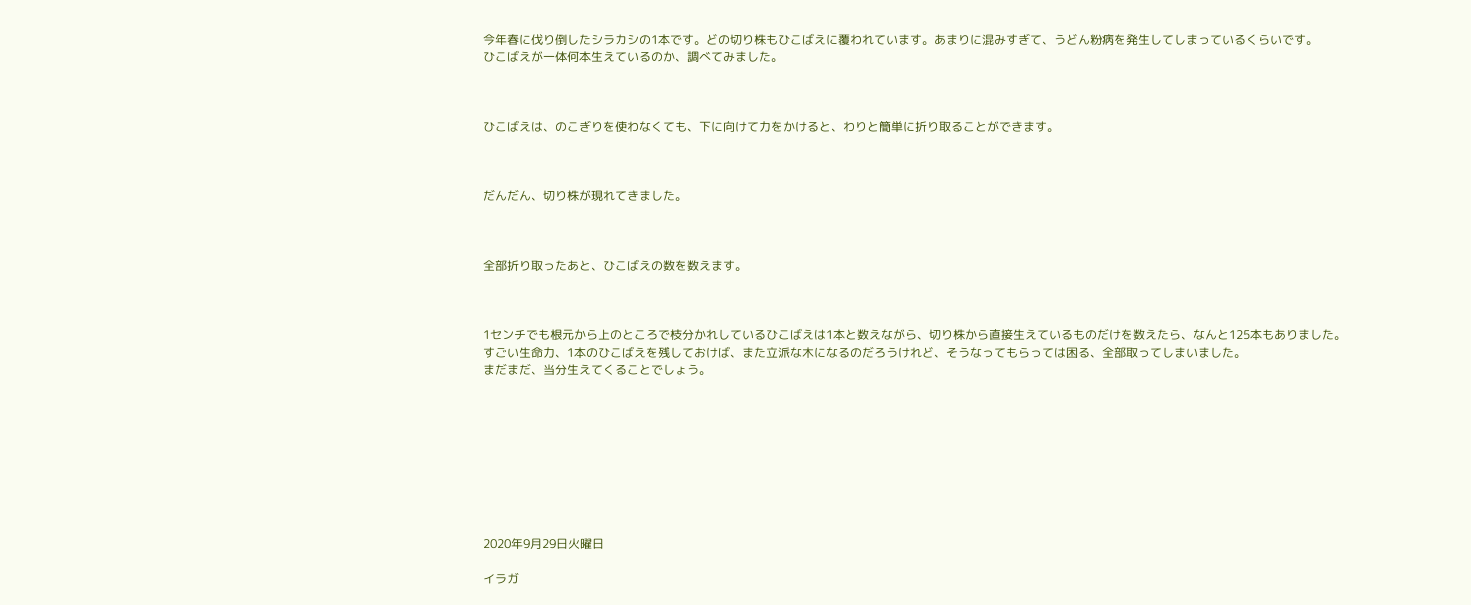今年春に伐り倒したシラカシの1本です。どの切り株もひこばえに覆われています。あまりに混みすぎて、うどん粉病を発生してしまっているくらいです。
ひこばえが一体何本生えているのか、調べてみました。



ひこばえは、のこぎりを使わなくても、下に向けて力をかけると、わりと簡単に折り取ることができます。



だんだん、切り株が現れてきました。



全部折り取ったあと、ひこばえの数を数えます。



1センチでも根元から上のところで枝分かれしているひこばえは1本と数えながら、切り株から直接生えているものだけを数えたら、なんと125本もありました。
すごい生命力、1本のひこばえを残しておけば、また立派な木になるのだろうけれど、そうなってもらっては困る、全部取ってしまいました。
まだまだ、当分生えてくることでしょう。









2020年9月29日火曜日

イラガ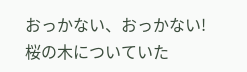おっかない、おっかない!
桜の木についていた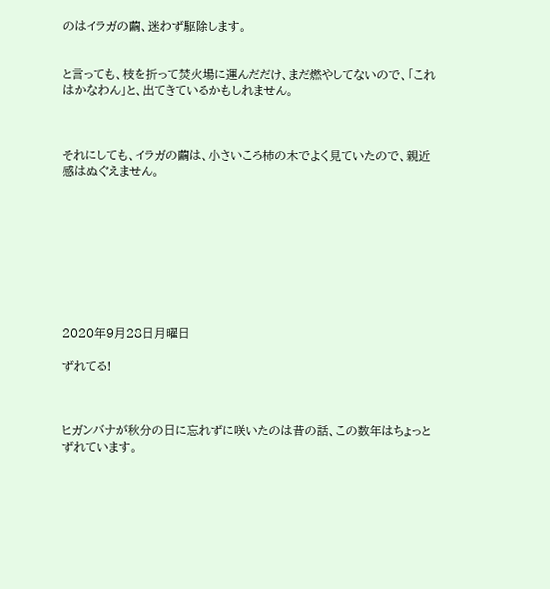のはイラガの繭、迷わず駆除します。


と言っても、枝を折って焚火場に運んだだけ、まだ燃やしてないので、「これはかなわん」と、出てきているかもしれません。



それにしても、イラガの繭は、小さいころ柿の木でよく見ていたので、親近感はぬぐえません。









2020年9月28日月曜日

ずれてる!



ヒガンバナが秋分の日に忘れずに咲いたのは昔の話、この数年はちょっとずれています。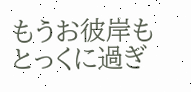もうお彼岸もとっくに過ぎ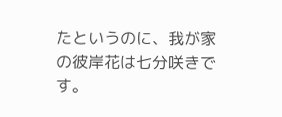たというのに、我が家の彼岸花は七分咲きです。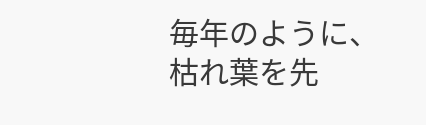毎年のように、枯れ葉を先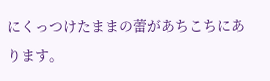にくっつけたままの蕾があちこちにあります。